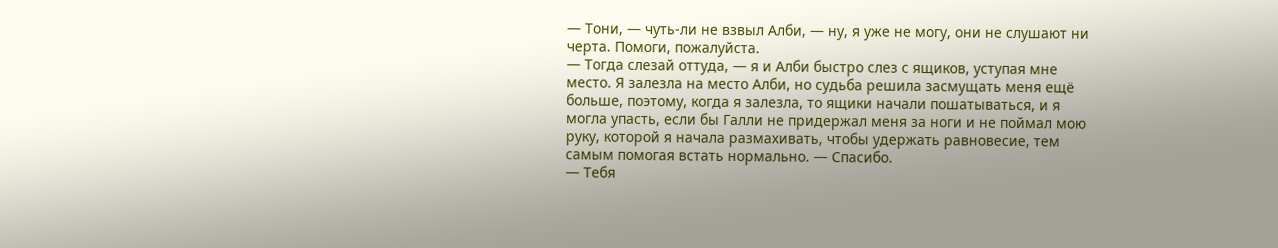— Тони, — чуть-ли не взвыл Алби, — ну, я уже не могу, они не слушают ни черта. Помоги, пожалуйста.
— Тогда слезай оттуда, — я и Алби быстро слез с ящиков, уступая мне место. Я залезла на место Алби, но судьба решила засмущать меня ещё больше, поэтому, когда я залезла, то ящики начали пошатываться, и я могла упасть, если бы Галли не придержал меня за ноги и не поймал мою руку, которой я начала размахивать, чтобы удержать равновесие, тем самым помогая встать нормально. — Спасибо.
— Тебя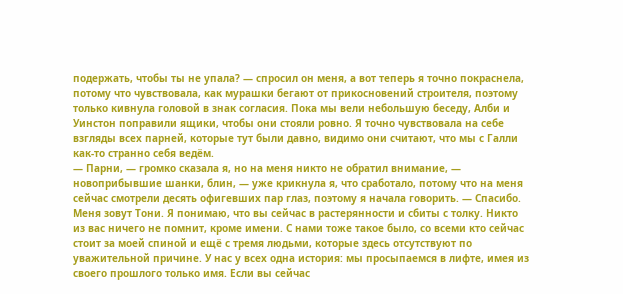подержать, чтобы ты не упала? — спросил он меня, а вот теперь я точно покраснела, потому что чувствовала, как мурашки бегают от прикосновений строителя, поэтому только кивнула головой в знак согласия. Пока мы вели небольшую беседу, Алби и Уинстон поправили ящики, чтобы они стояли ровно. Я точно чувствовала на себе взгляды всех парней, которые тут были давно, видимо они считают, что мы с Галли как-то странно себя ведём.
— Парни, — громко сказала я, но на меня никто не обратил внимание, — новоприбывшие шанки, блин, — уже крикнула я, что сработало, потому что на меня сейчас смотрели десять офигевших пар глаз, поэтому я начала говорить. — Спасибо. Меня зовут Тони. Я понимаю, что вы сейчас в растерянности и сбиты с толку. Никто из вас ничего не помнит, кроме имени. С нами тоже такое было, со всеми кто сейчас стоит за моей спиной и ещё с тремя людьми, которые здесь отсутствуют по уважительной причине. У нас у всех одна история: мы просыпаемся в лифте, имея из своего прошлого только имя. Если вы сейчас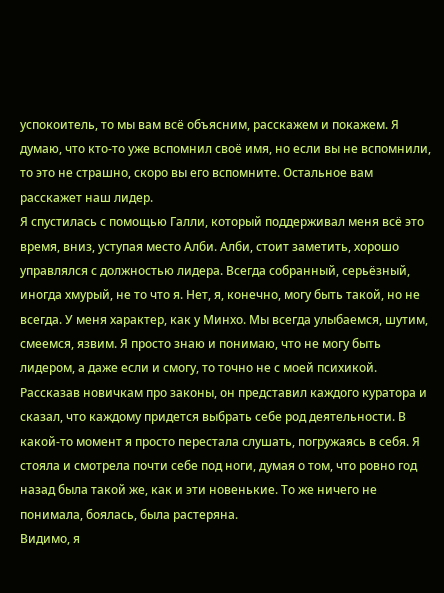успокоитель, то мы вам всё объясним, расскажем и покажем. Я думаю, что кто-то уже вспомнил своё имя, но если вы не вспомнили, то это не страшно, скоро вы его вспомните. Остальное вам расскажет наш лидер.
Я спустилась с помощью Галли, который поддерживал меня всё это время, вниз, уступая место Алби. Алби, стоит заметить, хорошо управлялся с должностью лидера. Всегда собранный, серьёзный, иногда хмурый, не то что я. Нет, я, конечно, могу быть такой, но не всегда. У меня характер, как у Минхо. Мы всегда улыбаемся, шутим, смеемся, язвим. Я просто знаю и понимаю, что не могу быть лидером, а даже если и смогу, то точно не с моей психикой.
Рассказав новичкам про законы, он представил каждого куратора и сказал, что каждому придется выбрать себе род деятельности. В какой-то момент я просто перестала слушать, погружаясь в себя. Я стояла и смотрела почти себе под ноги, думая о том, что ровно год назад была такой же, как и эти новенькие. То же ничего не понимала, боялась, была растеряна.
Видимо, я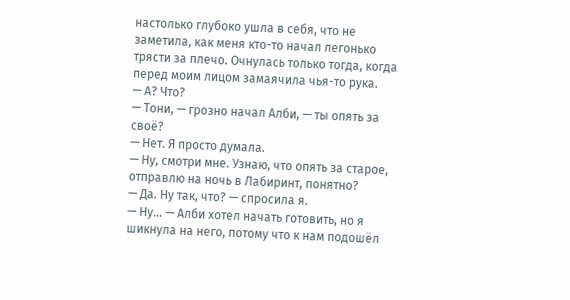настолько глубоко ушла в себя, что не заметила, как меня кто-то начал легонько трясти за плечо. Очнулась только тогда, когда перед моим лицом замаячила чья-то рука.
— А? Что?
— Тони, — грозно начал Алби, — ты опять за своё?
— Нет. Я просто думала.
— Ну, смотри мне. Узнаю, что опять за старое, отправлю на ночь в Лабиринт, понятно?
— Да. Ну так, что? — спросила я.
— Ну… — Алби хотел начать готовить, но я шикнула на него, потому что к нам подошёл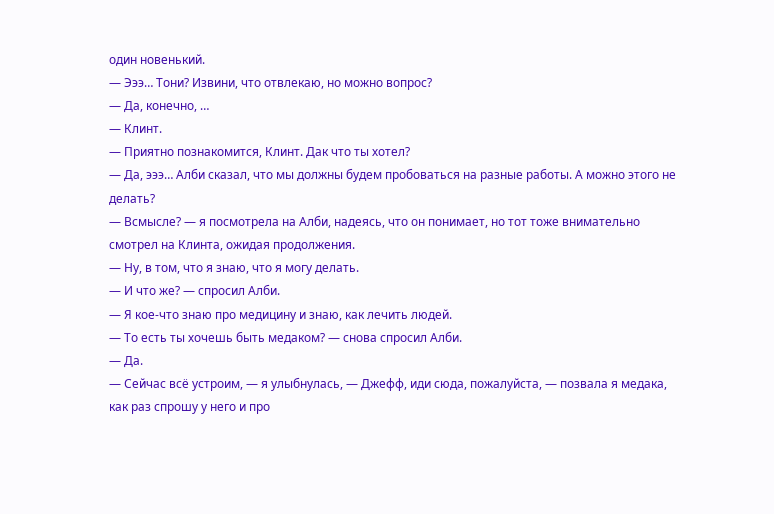один новенький.
— Эээ… Тони? Извини, что отвлекаю, но можно вопрос?
— Да, конечно, …
— Клинт.
— Приятно познакомится, Клинт. Дак что ты хотел?
— Да, эээ… Алби сказал, что мы должны будем пробоваться на разные работы. А можно этого не делать?
— Всмысле? — я посмотрела на Алби, надеясь, что он понимает, но тот тоже внимательно смотрел на Клинта, ожидая продолжения.
— Ну, в том, что я знаю, что я могу делать.
— И что же? — спросил Алби.
— Я кое-что знаю про медицину и знаю, как лечить людей.
— То есть ты хочешь быть медаком? — снова спросил Алби.
— Да.
— Сейчас всё устроим, — я улыбнулась, — Джефф, иди сюда, пожалуйста, — позвала я медака, как раз спрошу у него и про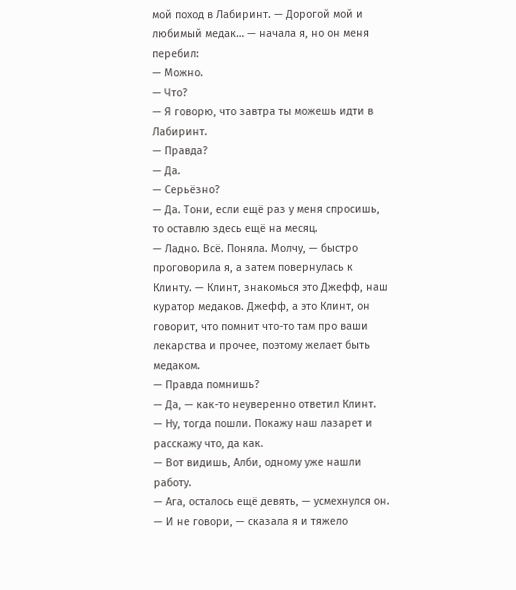мой поход в Лабиринт. — Дорогой мой и любимый медак… — начала я, но он меня перебил:
— Можно.
— Что?
— Я говорю, что завтра ты можешь идти в Лабиринт.
— Правда?
— Да.
— Серьёзно?
— Да. Тони, если ещё раз у меня спросишь, то оставлю здесь ещё на месяц.
— Ладно. Всё. Поняла. Молчу, — быстро проговорила я, а затем повернулась к Клинту. — Клинт, знакомься это Джефф, наш куратор медаков. Джефф, а это Клинт, он говорит, что помнит что-то там про ваши лекарства и прочее, поэтому желает быть медаком.
— Правда помнишь?
— Да, — как-то неуверенно ответил Клинт.
— Ну, тогда пошли. Покажу наш лазарет и расскажу что, да как.
— Вот видишь, Алби, одному уже нашли работу.
— Ага, осталось ещё девять, — усмехнулся он.
— И не говори, — сказала я и тяжело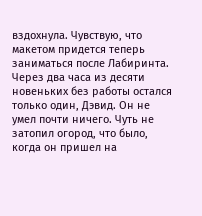вздохнула. Чувствую, что макетом придется теперь заниматься после Лабиринта.
Через два часа из десяти новеньких без работы остался только один, Дэвид. Он не умел почти ничего. Чуть не затопил огород, что было, когда он пришел на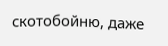скотобойню, даже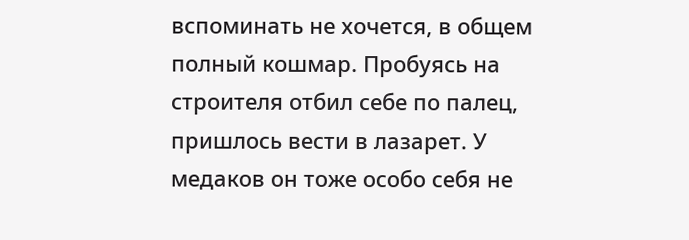вспоминать не хочется, в общем полный кошмар. Пробуясь на строителя отбил себе по палец, пришлось вести в лазарет. У медаков он тоже особо себя не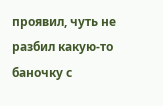проявил, чуть не разбил какую-то баночку с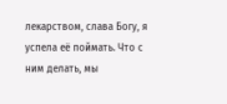лекарством, слава Богу, я успела её поймать. Что с ним делать, мы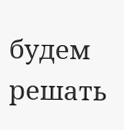будем решать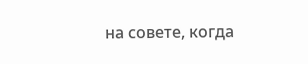на совете, когда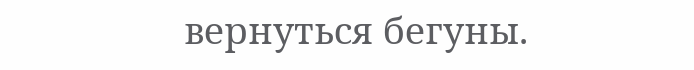вернуться бегуны.